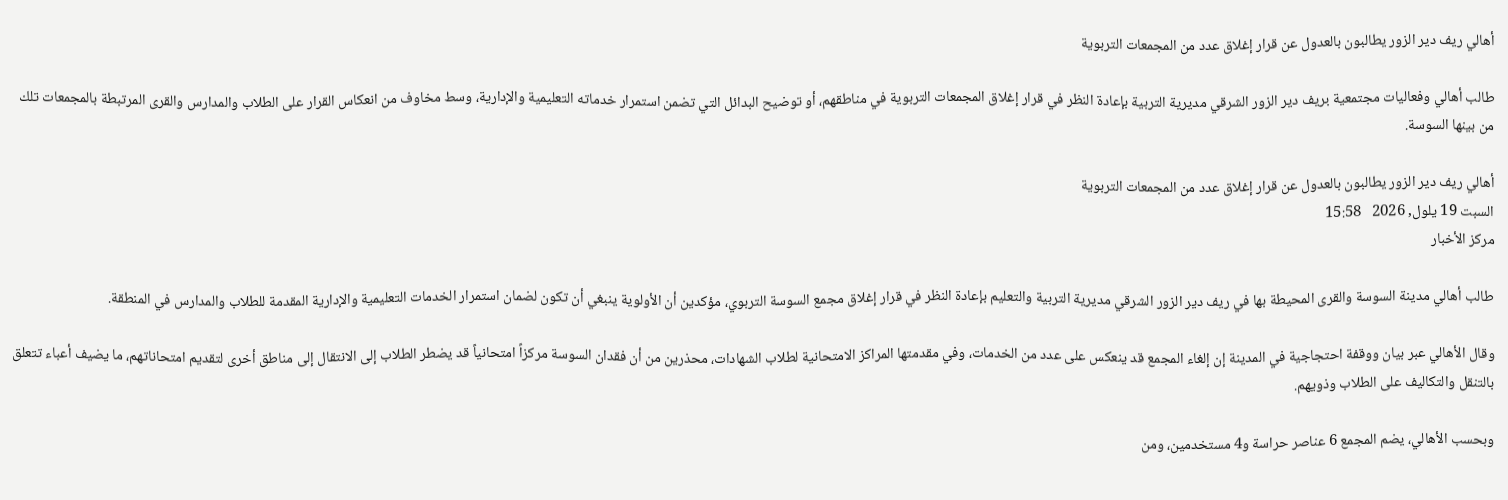أهالي ريف دير الزور يطالبون بالعدول عن قرار إغلاق عدد من المجمعات التربوية

طالب أهالي وفعاليات مجتمعية بريف دير الزور الشرقي مديرية التربية بإعادة النظر في قرار إغلاق المجمعات التربوية في مناطقهم، أو توضيح البدائل التي تضمن استمرار خدماته التعليمية والإدارية، وسط مخاوف من انعكاس القرار على الطلاب والمدارس والقرى المرتبطة بالمجمعات تلك من بينها السوسة.

أهالي ريف دير الزور يطالبون بالعدول عن قرار إغلاق عدد من المجمعات التربوية
السبت 19 يلول, 2026   15:58
مركز الأخبار

طالب أهالي مدينة السوسة والقرى المحيطة بها في ريف دير الزور الشرقي مديرية التربية والتعليم بإعادة النظر في قرار إغلاق مجمع السوسة التربوي، مؤكدين أن الأولوية ينبغي أن تكون لضمان استمرار الخدمات التعليمية والإدارية المقدمة للطلاب والمدارس في المنطقة.

وقال الأهالي عبر بيان ووقفة احتجاجية في المدينة إن إلغاء المجمع قد ينعكس على عدد من الخدمات، وفي مقدمتها المراكز الامتحانية لطلاب الشهادات، محذرين من أن فقدان السوسة مركزاً امتحانياً قد يضطر الطلاب إلى الانتقال إلى مناطق أخرى لتقديم امتحاناتهم، ما يضيف أعباء تتعلق بالتنقل والتكاليف على الطلاب وذويهم.

وبحسب الأهالي، يضم المجمع 6 عناصر حراسة و4 مستخدمين، ومن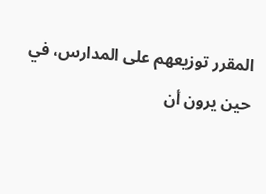المقرر توزيعهم على المدارس، في حين يرون أن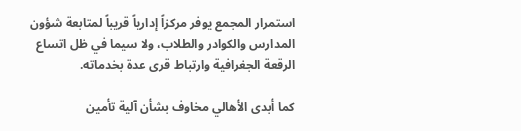استمرار المجمع يوفر مركزاً إدارياً قريباً لمتابعة شؤون المدارس والكوادر والطلاب، ولا سيما في ظل اتساع الرقعة الجغرافية وارتباط قرى عدة بخدماته.

كما أبدى الأهالي مخاوف بشأن آلية تأمين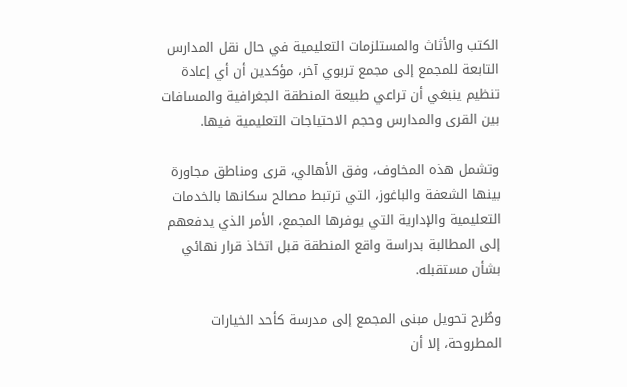الكتب والأثاث والمستلزمات التعليمية في حال نقل المدارس التابعة للمجمع إلى مجمع تربوي آخر، مؤكدين أن أي إعادة تنظيم ينبغي أن تراعي طبيعة المنطقة الجغرافية والمسافات بين القرى والمدارس وحجم الاحتياجات التعليمية فيها.

وتشمل هذه المخاوف، وفق الأهالي، قرى ومناطق مجاورة بينها الشعفة والباغوز، التي ترتبط مصالح سكانها بالخدمات التعليمية والإدارية التي يوفرها المجمع، الأمر الذي يدفعهم إلى المطالبة بدراسة واقع المنطقة قبل اتخاذ قرار نهائي بشأن مستقبله.

وطُرح تحويل مبنى المجمع إلى مدرسة كأحد الخيارات المطروحة، إلا أن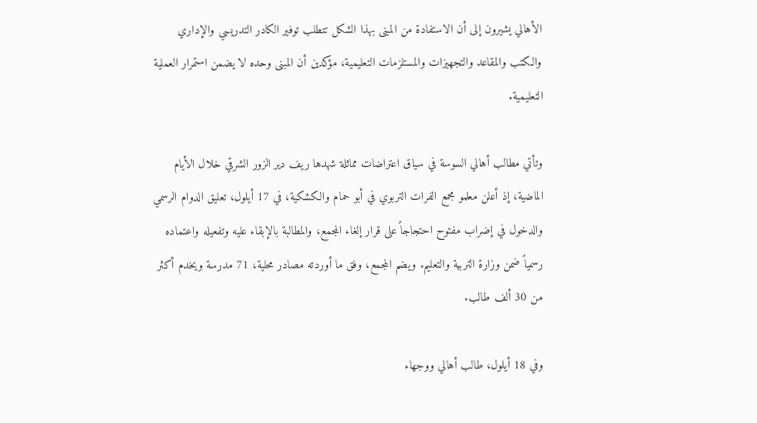الأهالي يشيرون إلى أن الاستفادة من المبنى بهذا الشكل تتطلب توفير الكادر التدريسي والإداري والكتب والمقاعد والتجهيزات والمستلزمات التعليمية، مؤكدين أن المبنى وحده لا يضمن استمرار العملية التعليمية.

وتأتي مطالب أهالي السوسة في سياق اعتراضات مماثلة شهدها ريف دير الزور الشرقي خلال الأيام الماضية، إذ أعلن معلمو مجمع الفرات التربوي في أبو حمام والكشكية، في 17 أيلول، تعليق الدوام الرسمي والدخول في إضراب مفتوح احتجاجاً على قرار إلغاء المجمع، والمطالبة بالإبقاء عليه وتفعيله واعتماده رسمياً ضمن وزارة التربية والتعليم. ويضم المجمع، وفق ما أوردته مصادر محلية، 71 مدرسة ويخدم أكثر من 30 ألف طالب.

وفي 18 أيلول، طالب أهالي ووجهاء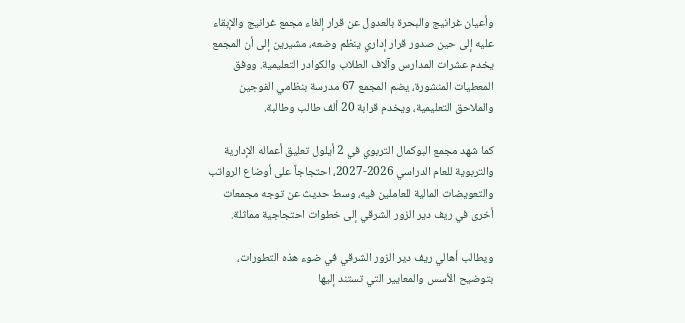وأعيان غرانيج والبحرة بالعدول عن قرار إلغاء مجمع غرانيج والإبقاء عليه إلى حين صدور قرار إداري ينظم وضعه، مشيرين إلى أن المجمع يخدم عشرات المدارس وآلاف الطلاب والكوادر التعليمية. ووفق المعطيات المنشورة، يضم المجمع 67 مدرسة بنظامي الفوجين والملاحق التعليمية، ويخدم قرابة 20 ألف طالب وطالبة.

كما شهد مجمع البوكمال التربوي في 2 أيلول تعليق أعماله الإدارية والتربوية للعام الدراسي 2026-2027، احتجاجاً على أوضاع الرواتب والتعويضات المالية للعاملين فيه، وسط حديث عن توجه مجمعات أخرى في ريف دير الزور الشرقي إلى خطوات احتجاجية مماثلة.

ويطالب أهالي ريف دير الزور الشرقي في ضوء هذه التطورات، بتوضيح الأسس والمعايير التي تستند إليها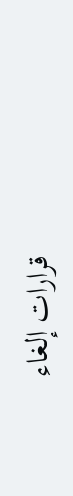قرارات إلغاء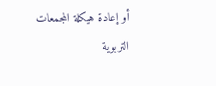أو إعادة هيكلة المجمعات التربوية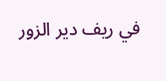في ريف دير الزور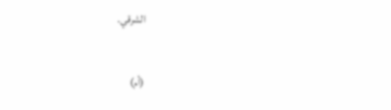الشرقي.

(أم)